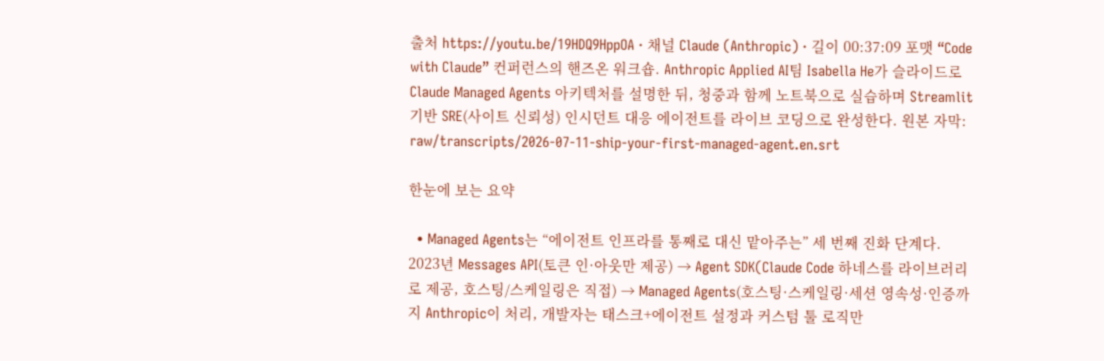출처 https://youtu.be/19HDQ9HppOA · 채널 Claude (Anthropic) · 길이 00:37:09 포맷 “Code with Claude” 컨퍼런스의 핸즈온 워크숍. Anthropic Applied AI팀 Isabella He가 슬라이드로 Claude Managed Agents 아키텍처를 설명한 뒤, 청중과 함께 노트북으로 실습하며 Streamlit 기반 SRE(사이트 신뢰성) 인시던트 대응 에이전트를 라이브 코딩으로 완성한다. 원본 자막: raw/transcripts/2026-07-11-ship-your-first-managed-agent.en.srt

한눈에 보는 요약

  • Managed Agents는 “에이전트 인프라를 통째로 대신 맡아주는” 세 번째 진화 단계다. 2023년 Messages API(토큰 인·아웃만 제공) → Agent SDK(Claude Code 하네스를 라이브러리로 제공, 호스팅/스케일링은 직접) → Managed Agents(호스팅·스케일링·세션 영속성·인증까지 Anthropic이 처리, 개발자는 태스크+에이전트 설정과 커스텀 툴 로직만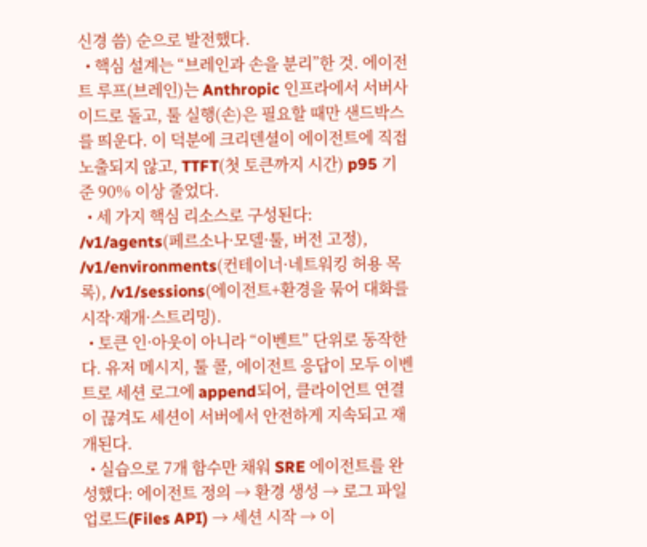신경 씀) 순으로 발전했다.
  • 핵심 설계는 “브레인과 손을 분리”한 것. 에이전트 루프(브레인)는 Anthropic 인프라에서 서버사이드로 돌고, 툴 실행(손)은 필요할 때만 샌드박스를 띄운다. 이 덕분에 크리덴셜이 에이전트에 직접 노출되지 않고, TTFT(첫 토큰까지 시간) p95 기준 90% 이상 줄었다.
  • 세 가지 핵심 리소스로 구성된다: /v1/agents(페르소나·모델·툴, 버전 고정), /v1/environments(컨테이너·네트워킹 허용 목록), /v1/sessions(에이전트+환경을 묶어 대화를 시작·재개·스트리밍).
  • 토큰 인·아웃이 아니라 “이벤트” 단위로 동작한다. 유저 메시지, 툴 콜, 에이전트 응답이 모두 이벤트로 세션 로그에 append되어, 클라이언트 연결이 끊겨도 세션이 서버에서 안전하게 지속되고 재개된다.
  • 실습으로 7개 함수만 채워 SRE 에이전트를 완성했다: 에이전트 정의 → 환경 생성 → 로그 파일 업로드(Files API) → 세션 시작 → 이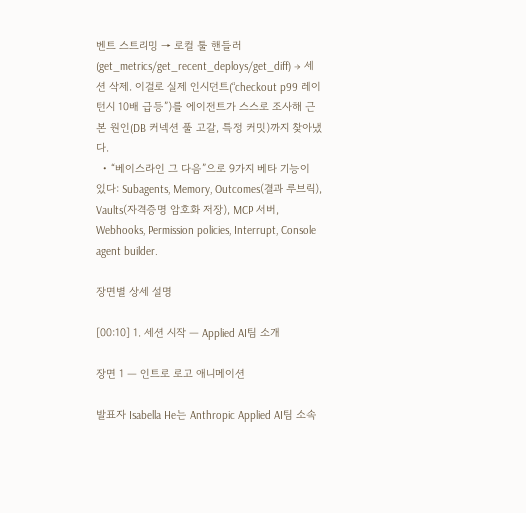벤트 스트리밍 → 로컬 툴 핸들러(get_metrics/get_recent_deploys/get_diff) → 세션 삭제. 이걸로 실제 인시던트(“checkout p99 레이턴시 10배 급등”)를 에이전트가 스스로 조사해 근본 원인(DB 커넥션 풀 고갈, 특정 커밋)까지 찾아냈다.
  • “베이스라인 그 다음”으로 9가지 베타 기능이 있다: Subagents, Memory, Outcomes(결과 루브릭), Vaults(자격증명 암호화 저장), MCP 서버, Webhooks, Permission policies, Interrupt, Console agent builder.

장면별 상세 설명

[00:10] 1. 세션 시작 — Applied AI팀 소개

장면 1 — 인트로 로고 애니메이션

발표자 Isabella He는 Anthropic Applied AI팀 소속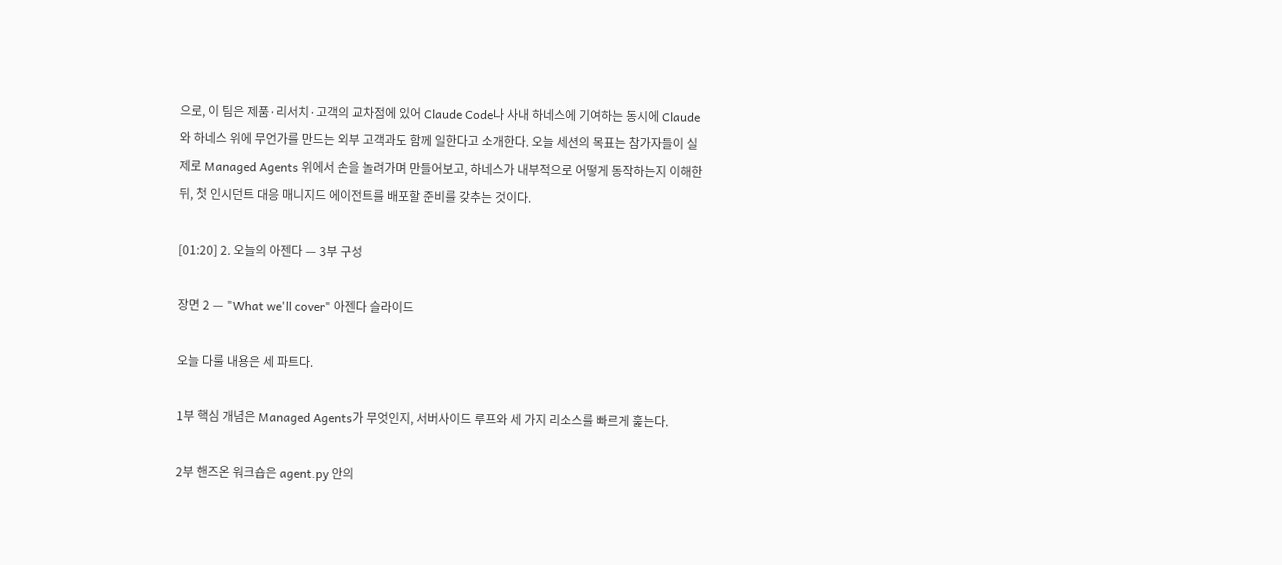으로, 이 팀은 제품·리서치·고객의 교차점에 있어 Claude Code나 사내 하네스에 기여하는 동시에 Claude와 하네스 위에 무언가를 만드는 외부 고객과도 함께 일한다고 소개한다. 오늘 세션의 목표는 참가자들이 실제로 Managed Agents 위에서 손을 놀려가며 만들어보고, 하네스가 내부적으로 어떻게 동작하는지 이해한 뒤, 첫 인시던트 대응 매니지드 에이전트를 배포할 준비를 갖추는 것이다.

[01:20] 2. 오늘의 아젠다 — 3부 구성

장면 2 — "What we'll cover" 아젠다 슬라이드

오늘 다룰 내용은 세 파트다.

1부 핵심 개념은 Managed Agents가 무엇인지, 서버사이드 루프와 세 가지 리소스를 빠르게 훑는다.

2부 핸즈온 워크숍은 agent.py 안의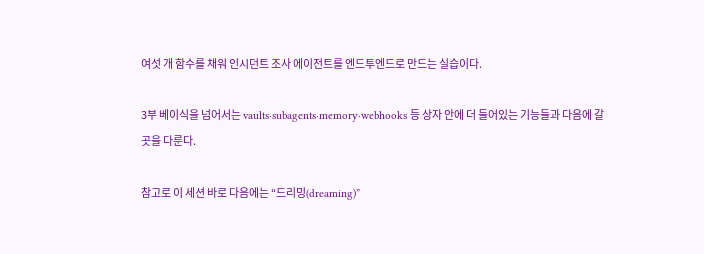여섯 개 함수를 채워 인시던트 조사 에이전트를 엔드투엔드로 만드는 실습이다.

3부 베이식을 넘어서는 vaults·subagents·memory·webhooks 등 상자 안에 더 들어있는 기능들과 다음에 갈 곳을 다룬다.

참고로 이 세션 바로 다음에는 “드리밍(dreaming)”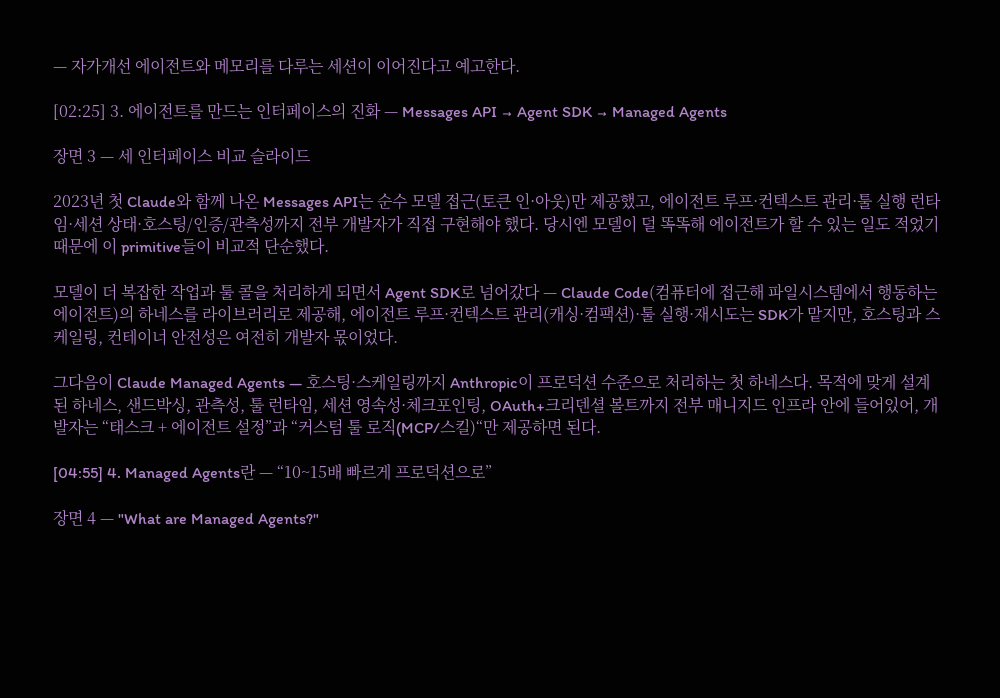— 자가개선 에이전트와 메모리를 다루는 세션이 이어진다고 예고한다.

[02:25] 3. 에이전트를 만드는 인터페이스의 진화 — Messages API → Agent SDK → Managed Agents

장면 3 — 세 인터페이스 비교 슬라이드

2023년 첫 Claude와 함께 나온 Messages API는 순수 모델 접근(토큰 인·아웃)만 제공했고, 에이전트 루프·컨텍스트 관리·툴 실행 런타임·세션 상태·호스팅/인증/관측성까지 전부 개발자가 직접 구현해야 했다. 당시엔 모델이 덜 똑똑해 에이전트가 할 수 있는 일도 적었기 때문에 이 primitive들이 비교적 단순했다.

모델이 더 복잡한 작업과 툴 콜을 처리하게 되면서 Agent SDK로 넘어갔다 — Claude Code(컴퓨터에 접근해 파일시스템에서 행동하는 에이전트)의 하네스를 라이브러리로 제공해, 에이전트 루프·컨텍스트 관리(캐싱·컴팩션)·툴 실행·재시도는 SDK가 맡지만, 호스팅과 스케일링, 컨테이너 안전성은 여전히 개발자 몫이었다.

그다음이 Claude Managed Agents — 호스팅·스케일링까지 Anthropic이 프로덕션 수준으로 처리하는 첫 하네스다. 목적에 맞게 설계된 하네스, 샌드박싱, 관측성, 툴 런타임, 세션 영속성·체크포인팅, OAuth+크리덴셜 볼트까지 전부 매니지드 인프라 안에 들어있어, 개발자는 “태스크 + 에이전트 설정”과 “커스텀 툴 로직(MCP/스킬)“만 제공하면 된다.

[04:55] 4. Managed Agents란 — “10~15배 빠르게 프로덕션으로”

장면 4 — "What are Managed Agents?"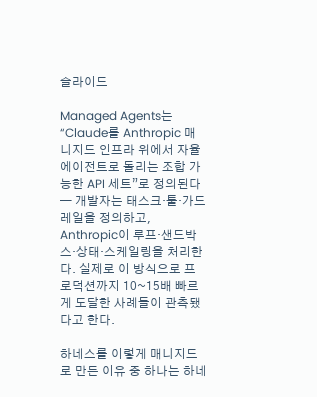슬라이드

Managed Agents는 “Claude를 Anthropic 매니지드 인프라 위에서 자율 에이전트로 돌리는 조합 가능한 API 세트”로 정의된다 — 개발자는 태스크·툴·가드레일을 정의하고, Anthropic이 루프·샌드박스·상태·스케일링을 처리한다. 실제로 이 방식으로 프로덕션까지 10~15배 빠르게 도달한 사례들이 관측됐다고 한다.

하네스를 이렇게 매니지드로 만든 이유 중 하나는 하네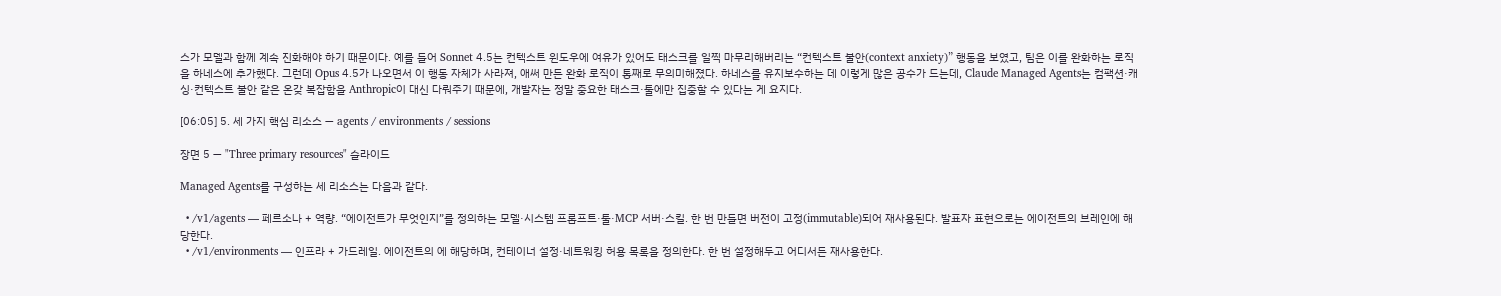스가 모델과 함께 계속 진화해야 하기 때문이다. 예를 들어 Sonnet 4.5는 컨텍스트 윈도우에 여유가 있어도 태스크를 일찍 마무리해버리는 “컨텍스트 불안(context anxiety)” 행동을 보였고, 팀은 이를 완화하는 로직을 하네스에 추가했다. 그런데 Opus 4.5가 나오면서 이 행동 자체가 사라져, 애써 만든 완화 로직이 통째로 무의미해졌다. 하네스를 유지보수하는 데 이렇게 많은 공수가 드는데, Claude Managed Agents는 컴팩션·캐싱·컨텍스트 불안 같은 온갖 복잡함을 Anthropic이 대신 다뤄주기 때문에, 개발자는 정말 중요한 태스크·툴에만 집중할 수 있다는 게 요지다.

[06:05] 5. 세 가지 핵심 리소스 — agents / environments / sessions

장면 5 — "Three primary resources" 슬라이드

Managed Agents를 구성하는 세 리소스는 다음과 같다.

  • /v1/agents — 페르소나 + 역량. “에이전트가 무엇인지”를 정의하는 모델·시스템 프롬프트·툴·MCP 서버·스킬. 한 번 만들면 버전이 고정(immutable)되어 재사용된다. 발표자 표현으로는 에이전트의 브레인에 해당한다.
  • /v1/environments — 인프라 + 가드레일. 에이전트의 에 해당하며, 컨테이너 설정·네트워킹 허용 목록을 정의한다. 한 번 설정해두고 어디서든 재사용한다.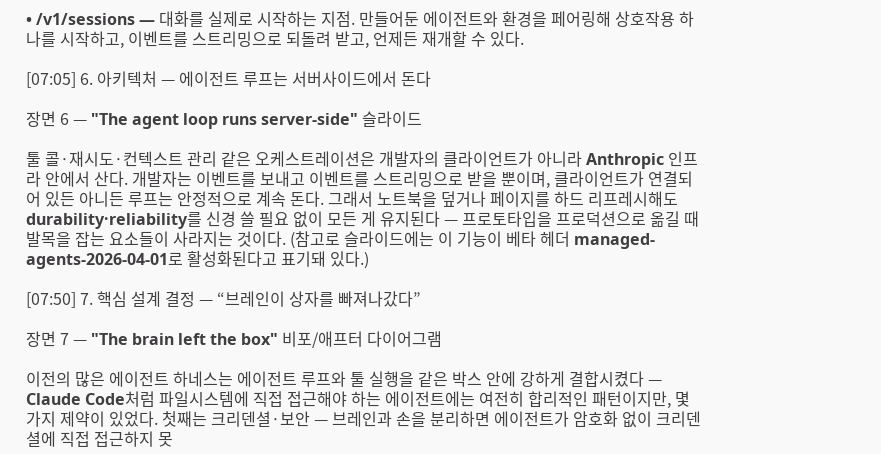• /v1/sessions — 대화를 실제로 시작하는 지점. 만들어둔 에이전트와 환경을 페어링해 상호작용 하나를 시작하고, 이벤트를 스트리밍으로 되돌려 받고, 언제든 재개할 수 있다.

[07:05] 6. 아키텍처 — 에이전트 루프는 서버사이드에서 돈다

장면 6 — "The agent loop runs server-side" 슬라이드

툴 콜·재시도·컨텍스트 관리 같은 오케스트레이션은 개발자의 클라이언트가 아니라 Anthropic 인프라 안에서 산다. 개발자는 이벤트를 보내고 이벤트를 스트리밍으로 받을 뿐이며, 클라이언트가 연결되어 있든 아니든 루프는 안정적으로 계속 돈다. 그래서 노트북을 덮거나 페이지를 하드 리프레시해도 durability·reliability를 신경 쓸 필요 없이 모든 게 유지된다 — 프로토타입을 프로덕션으로 옮길 때 발목을 잡는 요소들이 사라지는 것이다. (참고로 슬라이드에는 이 기능이 베타 헤더 managed-agents-2026-04-01로 활성화된다고 표기돼 있다.)

[07:50] 7. 핵심 설계 결정 — “브레인이 상자를 빠져나갔다”

장면 7 — "The brain left the box" 비포/애프터 다이어그램

이전의 많은 에이전트 하네스는 에이전트 루프와 툴 실행을 같은 박스 안에 강하게 결합시켰다 — Claude Code처럼 파일시스템에 직접 접근해야 하는 에이전트에는 여전히 합리적인 패턴이지만, 몇 가지 제약이 있었다. 첫째는 크리덴셜·보안 — 브레인과 손을 분리하면 에이전트가 암호화 없이 크리덴셜에 직접 접근하지 못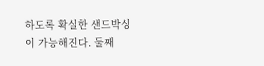하도록 확실한 샌드박싱이 가능해진다. 둘째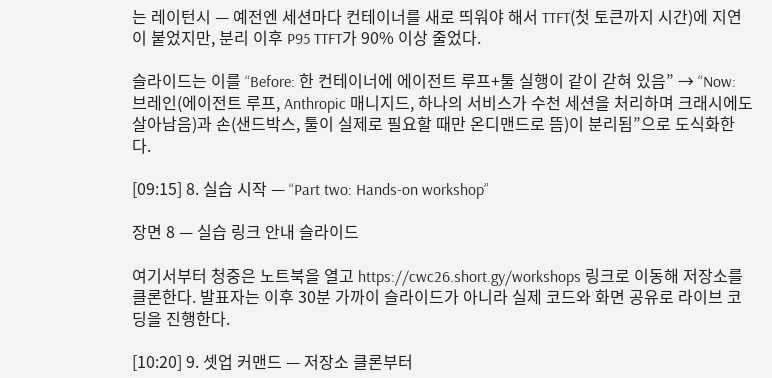는 레이턴시 — 예전엔 세션마다 컨테이너를 새로 띄워야 해서 TTFT(첫 토큰까지 시간)에 지연이 붙었지만, 분리 이후 P95 TTFT가 90% 이상 줄었다.

슬라이드는 이를 “Before: 한 컨테이너에 에이전트 루프+툴 실행이 같이 갇혀 있음” → “Now: 브레인(에이전트 루프, Anthropic 매니지드, 하나의 서비스가 수천 세션을 처리하며 크래시에도 살아남음)과 손(샌드박스, 툴이 실제로 필요할 때만 온디맨드로 뜸)이 분리됨”으로 도식화한다.

[09:15] 8. 실습 시작 — “Part two: Hands-on workshop”

장면 8 — 실습 링크 안내 슬라이드

여기서부터 청중은 노트북을 열고 https://cwc26.short.gy/workshops 링크로 이동해 저장소를 클론한다. 발표자는 이후 30분 가까이 슬라이드가 아니라 실제 코드와 화면 공유로 라이브 코딩을 진행한다.

[10:20] 9. 셋업 커맨드 — 저장소 클론부터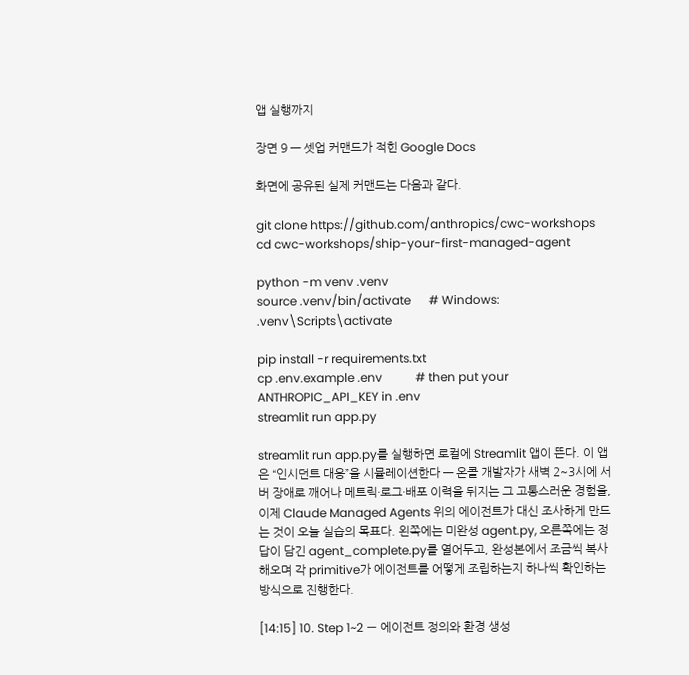앱 실행까지

장면 9 — 셋업 커맨드가 적힌 Google Docs

화면에 공유된 실제 커맨드는 다음과 같다.

git clone https://github.com/anthropics/cwc-workshops
cd cwc-workshops/ship-your-first-managed-agent

python -m venv .venv
source .venv/bin/activate      # Windows: .venv\Scripts\activate

pip install -r requirements.txt
cp .env.example .env           # then put your ANTHROPIC_API_KEY in .env
streamlit run app.py

streamlit run app.py를 실행하면 로컬에 Streamlit 앱이 뜬다. 이 앱은 “인시던트 대응”을 시뮬레이션한다 — 온콜 개발자가 새벽 2~3시에 서버 장애로 깨어나 메트릭·로그·배포 이력을 뒤지는 그 고통스러운 경험을, 이제 Claude Managed Agents 위의 에이전트가 대신 조사하게 만드는 것이 오늘 실습의 목표다. 왼쪽에는 미완성 agent.py, 오른쪽에는 정답이 담긴 agent_complete.py를 열어두고, 완성본에서 조금씩 복사해오며 각 primitive가 에이전트를 어떻게 조립하는지 하나씩 확인하는 방식으로 진행한다.

[14:15] 10. Step 1~2 — 에이전트 정의와 환경 생성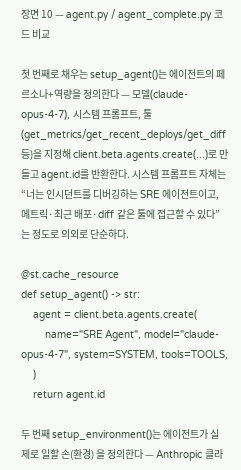장면 10 — agent.py / agent_complete.py 코드 비교

첫 번째로 채우는 setup_agent()는 에이전트의 페르소나+역량을 정의한다 — 모델(claude-opus-4-7), 시스템 프롬프트, 툴(get_metrics/get_recent_deploys/get_diff 등)을 지정해 client.beta.agents.create(...)로 만들고 agent.id를 반환한다. 시스템 프롬프트 자체는 “너는 인시던트를 디버깅하는 SRE 에이전트이고, 메트릭·최근 배포·diff 같은 툴에 접근할 수 있다”는 정도로 의외로 단순하다.

@st.cache_resource
def setup_agent() -> str:
    agent = client.beta.agents.create(
        name="SRE Agent", model="claude-opus-4-7", system=SYSTEM, tools=TOOLS,
    )
    return agent.id

두 번째 setup_environment()는 에이전트가 실제로 일할 손(환경) 을 정의한다 — Anthropic 클라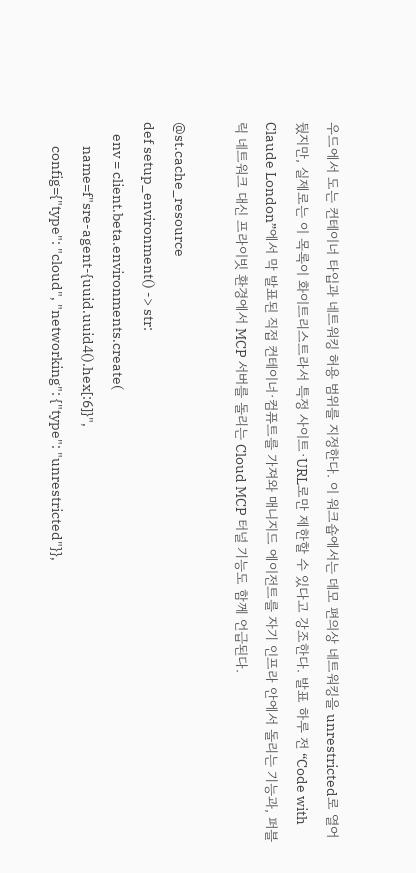우드에서 도는 컨테이너 타입과 네트워킹 허용 범위를 지정한다. 이 워크숍에서는 데모 편의상 네트워킹을 unrestricted로 열어뒀지만, 실제로는 이 목록이 화이트리스트라서 특정 사이트·URL로만 제한할 수 있다고 강조한다. 발표 하루 전 “Code with Claude London”에서 막 발표된 직접 컨테이너·컴퓨트를 가져와 매니지드 에이전트를 자기 인프라 안에서 돌리는 기능과, 퍼블릭 네트워크 대신 프라이빗 환경에서 MCP 서버를 돌리는 Cloud MCP 터널 기능도 함께 언급된다.

@st.cache_resource
def setup_environment() -> str:
    env = client.beta.environments.create(
        name=f"sre-agent-{uuid.uuid4().hex[:6]}",
        config={"type": "cloud", "networking": {"type": "unrestricted"}},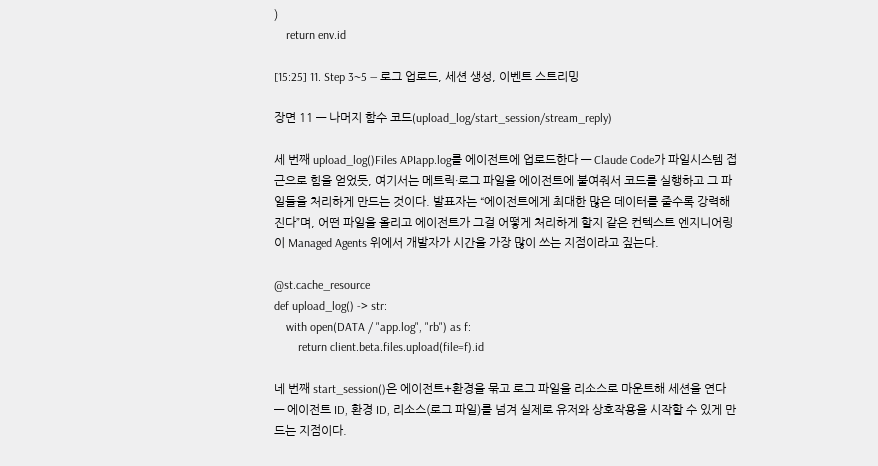)
    return env.id

[15:25] 11. Step 3~5 — 로그 업로드, 세션 생성, 이벤트 스트리밍

장면 11 — 나머지 함수 코드(upload_log/start_session/stream_reply)

세 번째 upload_log()Files APIapp.log를 에이전트에 업로드한다 — Claude Code가 파일시스템 접근으로 힘을 얻었듯, 여기서는 메트릭·로그 파일을 에이전트에 붙여줘서 코드를 실행하고 그 파일들을 처리하게 만드는 것이다. 발표자는 “에이전트에게 최대한 많은 데이터를 줄수록 강력해진다”며, 어떤 파일을 올리고 에이전트가 그걸 어떻게 처리하게 할지 같은 컨텍스트 엔지니어링이 Managed Agents 위에서 개발자가 시간을 가장 많이 쓰는 지점이라고 짚는다.

@st.cache_resource
def upload_log() -> str:
    with open(DATA / "app.log", "rb") as f:
        return client.beta.files.upload(file=f).id

네 번째 start_session()은 에이전트+환경을 묶고 로그 파일을 리소스로 마운트해 세션을 연다 — 에이전트 ID, 환경 ID, 리소스(로그 파일)를 넘겨 실제로 유저와 상호작용을 시작할 수 있게 만드는 지점이다.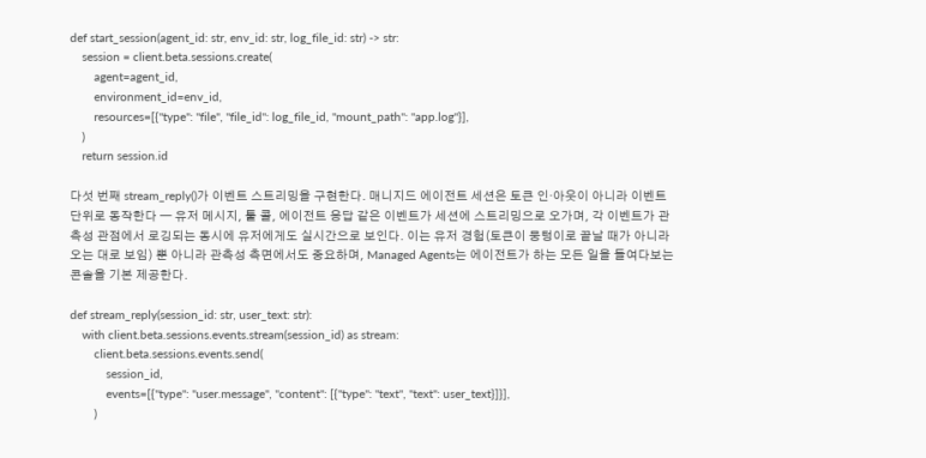def start_session(agent_id: str, env_id: str, log_file_id: str) -> str:
    session = client.beta.sessions.create(
        agent=agent_id,
        environment_id=env_id,
        resources=[{"type": "file", "file_id": log_file_id, "mount_path": "app.log"}],
    )
    return session.id

다섯 번째 stream_reply()가 이벤트 스트리밍을 구현한다. 매니지드 에이전트 세션은 토큰 인·아웃이 아니라 이벤트 단위로 동작한다 — 유저 메시지, 툴 콜, 에이전트 응답 같은 이벤트가 세션에 스트리밍으로 오가며, 각 이벤트가 관측성 관점에서 로깅되는 동시에 유저에게도 실시간으로 보인다. 이는 유저 경험(토큰이 뭉텅이로 끝날 때가 아니라 오는 대로 보임) 뿐 아니라 관측성 측면에서도 중요하며, Managed Agents는 에이전트가 하는 모든 일을 들여다보는 콘솔을 기본 제공한다.

def stream_reply(session_id: str, user_text: str):
    with client.beta.sessions.events.stream(session_id) as stream:
        client.beta.sessions.events.send(
            session_id,
            events=[{"type": "user.message", "content": [{"type": "text", "text": user_text}]}],
        )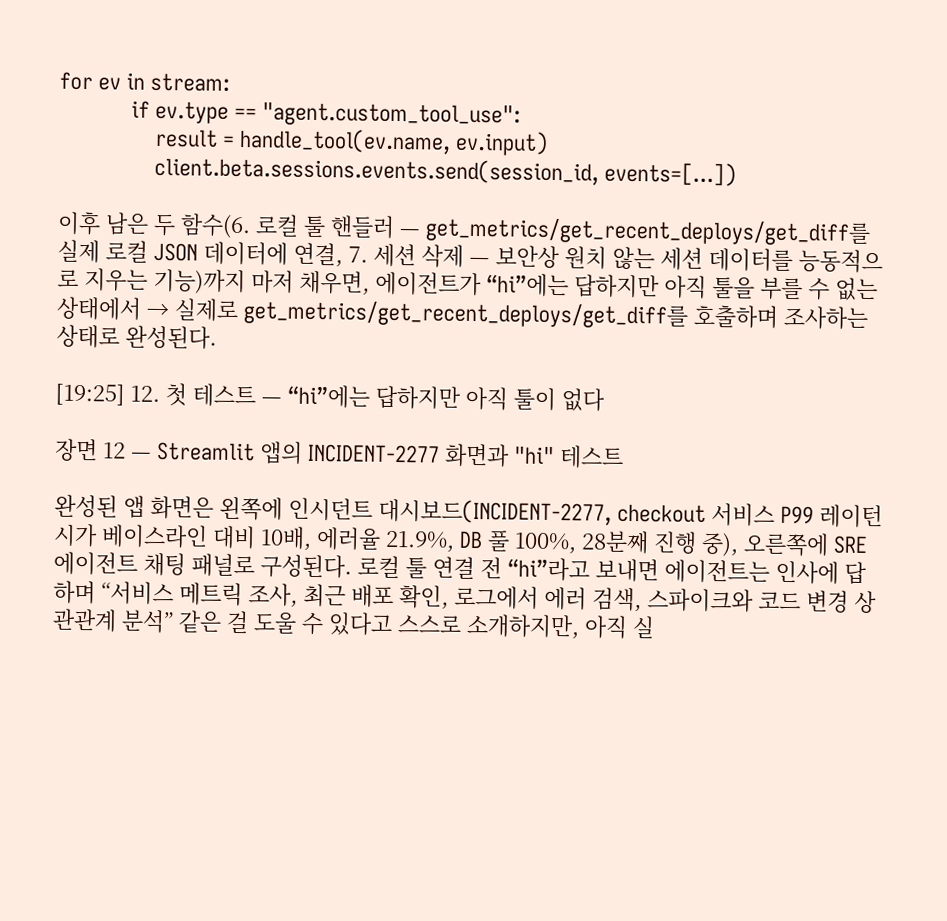for ev in stream:
            if ev.type == "agent.custom_tool_use":
                result = handle_tool(ev.name, ev.input)
                client.beta.sessions.events.send(session_id, events=[...])

이후 남은 두 함수(6. 로컬 툴 핸들러 — get_metrics/get_recent_deploys/get_diff를 실제 로컬 JSON 데이터에 연결, 7. 세션 삭제 — 보안상 원치 않는 세션 데이터를 능동적으로 지우는 기능)까지 마저 채우면, 에이전트가 “hi”에는 답하지만 아직 툴을 부를 수 없는 상태에서 → 실제로 get_metrics/get_recent_deploys/get_diff를 호출하며 조사하는 상태로 완성된다.

[19:25] 12. 첫 테스트 — “hi”에는 답하지만 아직 툴이 없다

장면 12 — Streamlit 앱의 INCIDENT-2277 화면과 "hi" 테스트

완성된 앱 화면은 왼쪽에 인시던트 대시보드(INCIDENT-2277, checkout 서비스 P99 레이턴시가 베이스라인 대비 10배, 에러율 21.9%, DB 풀 100%, 28분째 진행 중), 오른쪽에 SRE 에이전트 채팅 패널로 구성된다. 로컬 툴 연결 전 “hi”라고 보내면 에이전트는 인사에 답하며 “서비스 메트릭 조사, 최근 배포 확인, 로그에서 에러 검색, 스파이크와 코드 변경 상관관계 분석” 같은 걸 도울 수 있다고 스스로 소개하지만, 아직 실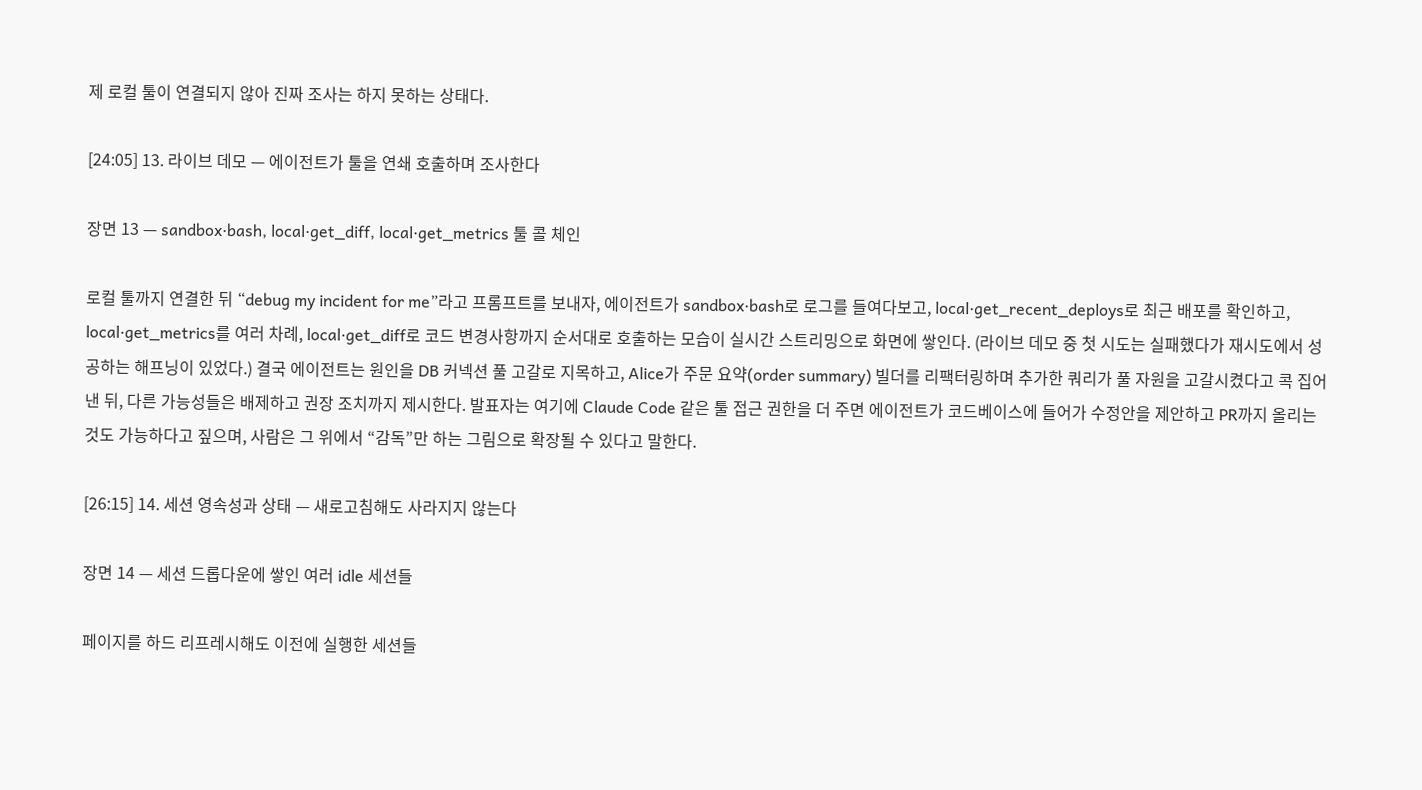제 로컬 툴이 연결되지 않아 진짜 조사는 하지 못하는 상태다.

[24:05] 13. 라이브 데모 — 에이전트가 툴을 연쇄 호출하며 조사한다

장면 13 — sandbox·bash, local·get_diff, local·get_metrics 툴 콜 체인

로컬 툴까지 연결한 뒤 “debug my incident for me”라고 프롬프트를 보내자, 에이전트가 sandbox·bash로 로그를 들여다보고, local·get_recent_deploys로 최근 배포를 확인하고, local·get_metrics를 여러 차례, local·get_diff로 코드 변경사항까지 순서대로 호출하는 모습이 실시간 스트리밍으로 화면에 쌓인다. (라이브 데모 중 첫 시도는 실패했다가 재시도에서 성공하는 해프닝이 있었다.) 결국 에이전트는 원인을 DB 커넥션 풀 고갈로 지목하고, Alice가 주문 요약(order summary) 빌더를 리팩터링하며 추가한 쿼리가 풀 자원을 고갈시켰다고 콕 집어낸 뒤, 다른 가능성들은 배제하고 권장 조치까지 제시한다. 발표자는 여기에 Claude Code 같은 툴 접근 권한을 더 주면 에이전트가 코드베이스에 들어가 수정안을 제안하고 PR까지 올리는 것도 가능하다고 짚으며, 사람은 그 위에서 “감독”만 하는 그림으로 확장될 수 있다고 말한다.

[26:15] 14. 세션 영속성과 상태 — 새로고침해도 사라지지 않는다

장면 14 — 세션 드롭다운에 쌓인 여러 idle 세션들

페이지를 하드 리프레시해도 이전에 실행한 세션들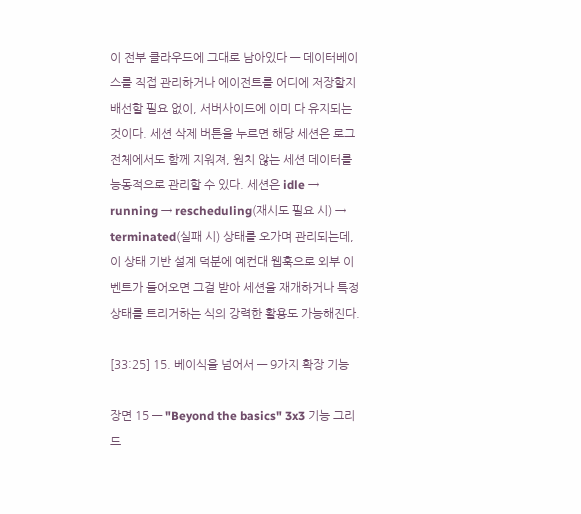이 전부 클라우드에 그대로 남아있다 — 데이터베이스를 직접 관리하거나 에이전트를 어디에 저장할지 배선할 필요 없이, 서버사이드에 이미 다 유지되는 것이다. 세션 삭제 버튼을 누르면 해당 세션은 로그 전체에서도 함께 지워져, 원치 않는 세션 데이터를 능동적으로 관리할 수 있다. 세션은 idle → running → rescheduling(재시도 필요 시) → terminated(실패 시) 상태를 오가며 관리되는데, 이 상태 기반 설계 덕분에 예컨대 웹훅으로 외부 이벤트가 들어오면 그걸 받아 세션을 재개하거나 특정 상태를 트리거하는 식의 강력한 활용도 가능해진다.

[33:25] 15. 베이식을 넘어서 — 9가지 확장 기능

장면 15 — "Beyond the basics" 3x3 기능 그리드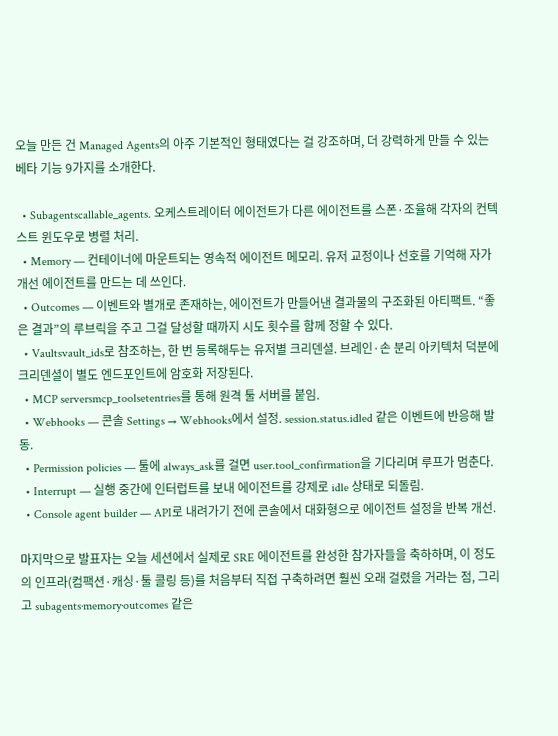오늘 만든 건 Managed Agents의 아주 기본적인 형태였다는 걸 강조하며, 더 강력하게 만들 수 있는 베타 기능 9가지를 소개한다.

  • Subagentscallable_agents. 오케스트레이터 에이전트가 다른 에이전트를 스폰·조율해 각자의 컨텍스트 윈도우로 병렬 처리.
  • Memory — 컨테이너에 마운트되는 영속적 에이전트 메모리. 유저 교정이나 선호를 기억해 자가개선 에이전트를 만드는 데 쓰인다.
  • Outcomes — 이벤트와 별개로 존재하는, 에이전트가 만들어낸 결과물의 구조화된 아티팩트. “좋은 결과”의 루브릭을 주고 그걸 달성할 때까지 시도 횟수를 함께 정할 수 있다.
  • Vaultsvault_ids로 참조하는, 한 번 등록해두는 유저별 크리덴셜. 브레인·손 분리 아키텍처 덕분에 크리덴셜이 별도 엔드포인트에 암호화 저장된다.
  • MCP serversmcp_toolsetentries를 통해 원격 툴 서버를 붙임.
  • Webhooks — 콘솔 Settings → Webhooks에서 설정. session.status.idled 같은 이벤트에 반응해 발동.
  • Permission policies — 툴에 always_ask를 걸면 user.tool_confirmation을 기다리며 루프가 멈춘다.
  • Interrupt — 실행 중간에 인터럽트를 보내 에이전트를 강제로 idle 상태로 되돌림.
  • Console agent builder — API로 내려가기 전에 콘솔에서 대화형으로 에이전트 설정을 반복 개선.

마지막으로 발표자는 오늘 세션에서 실제로 SRE 에이전트를 완성한 참가자들을 축하하며, 이 정도의 인프라(컴팩션·캐싱·툴 콜링 등)를 처음부터 직접 구축하려면 훨씬 오래 걸렸을 거라는 점, 그리고 subagents·memory·outcomes 같은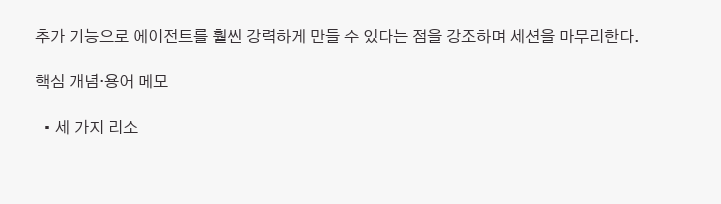추가 기능으로 에이전트를 훨씬 강력하게 만들 수 있다는 점을 강조하며 세션을 마무리한다.

핵심 개념·용어 메모

  • 세 가지 리소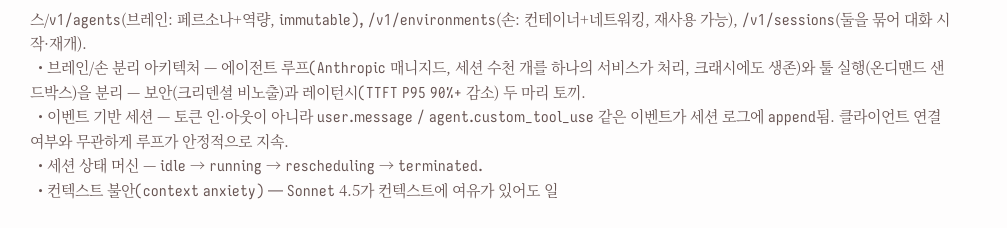스/v1/agents(브레인: 페르소나+역량, immutable), /v1/environments(손: 컨테이너+네트워킹, 재사용 가능), /v1/sessions(둘을 묶어 대화 시작·재개).
  • 브레인/손 분리 아키텍처 — 에이전트 루프(Anthropic 매니지드, 세션 수천 개를 하나의 서비스가 처리, 크래시에도 생존)와 툴 실행(온디맨드 샌드박스)을 분리 — 보안(크리덴셜 비노출)과 레이턴시(TTFT P95 90%+ 감소) 두 마리 토끼.
  • 이벤트 기반 세션 — 토큰 인·아웃이 아니라 user.message / agent.custom_tool_use 같은 이벤트가 세션 로그에 append됨. 클라이언트 연결 여부와 무관하게 루프가 안정적으로 지속.
  • 세션 상태 머신 — idle → running → rescheduling → terminated.
  • 컨텍스트 불안(context anxiety) — Sonnet 4.5가 컨텍스트에 여유가 있어도 일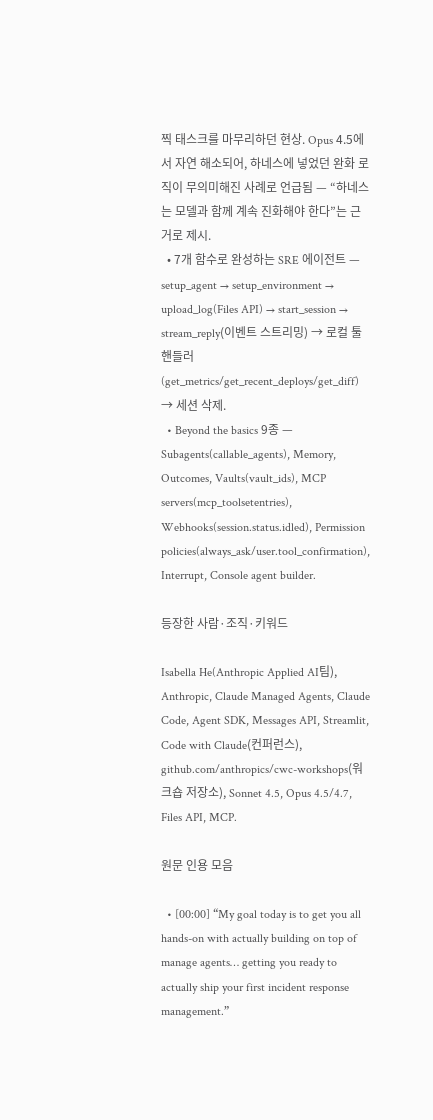찍 태스크를 마무리하던 현상. Opus 4.5에서 자연 해소되어, 하네스에 넣었던 완화 로직이 무의미해진 사례로 언급됨 — “하네스는 모델과 함께 계속 진화해야 한다”는 근거로 제시.
  • 7개 함수로 완성하는 SRE 에이전트 — setup_agent → setup_environment → upload_log(Files API) → start_session → stream_reply(이벤트 스트리밍) → 로컬 툴 핸들러(get_metrics/get_recent_deploys/get_diff) → 세션 삭제.
  • Beyond the basics 9종 — Subagents(callable_agents), Memory, Outcomes, Vaults(vault_ids), MCP servers(mcp_toolsetentries), Webhooks(session.status.idled), Permission policies(always_ask/user.tool_confirmation), Interrupt, Console agent builder.

등장한 사람·조직·키워드

Isabella He(Anthropic Applied AI팀), Anthropic, Claude Managed Agents, Claude Code, Agent SDK, Messages API, Streamlit, Code with Claude(컨퍼런스), github.com/anthropics/cwc-workshops(워크숍 저장소), Sonnet 4.5, Opus 4.5/4.7, Files API, MCP.

원문 인용 모음

  • [00:00] “My goal today is to get you all hands-on with actually building on top of manage agents… getting you ready to actually ship your first incident response management.”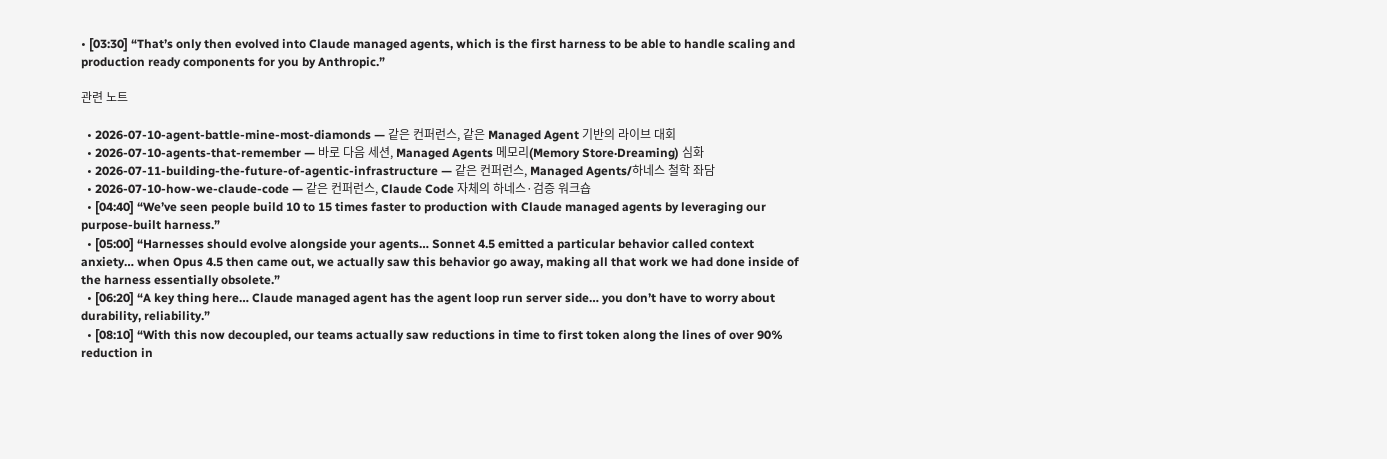• [03:30] “That’s only then evolved into Claude managed agents, which is the first harness to be able to handle scaling and production ready components for you by Anthropic.”

관련 노트

  • 2026-07-10-agent-battle-mine-most-diamonds — 같은 컨퍼런스, 같은 Managed Agent 기반의 라이브 대회
  • 2026-07-10-agents-that-remember — 바로 다음 세션, Managed Agents 메모리(Memory Store·Dreaming) 심화
  • 2026-07-11-building-the-future-of-agentic-infrastructure — 같은 컨퍼런스, Managed Agents/하네스 철학 좌담
  • 2026-07-10-how-we-claude-code — 같은 컨퍼런스, Claude Code 자체의 하네스·검증 워크숍
  • [04:40] “We’ve seen people build 10 to 15 times faster to production with Claude managed agents by leveraging our purpose-built harness.”
  • [05:00] “Harnesses should evolve alongside your agents… Sonnet 4.5 emitted a particular behavior called context anxiety… when Opus 4.5 then came out, we actually saw this behavior go away, making all that work we had done inside of the harness essentially obsolete.”
  • [06:20] “A key thing here… Claude managed agent has the agent loop run server side… you don’t have to worry about durability, reliability.”
  • [08:10] “With this now decoupled, our teams actually saw reductions in time to first token along the lines of over 90% reduction in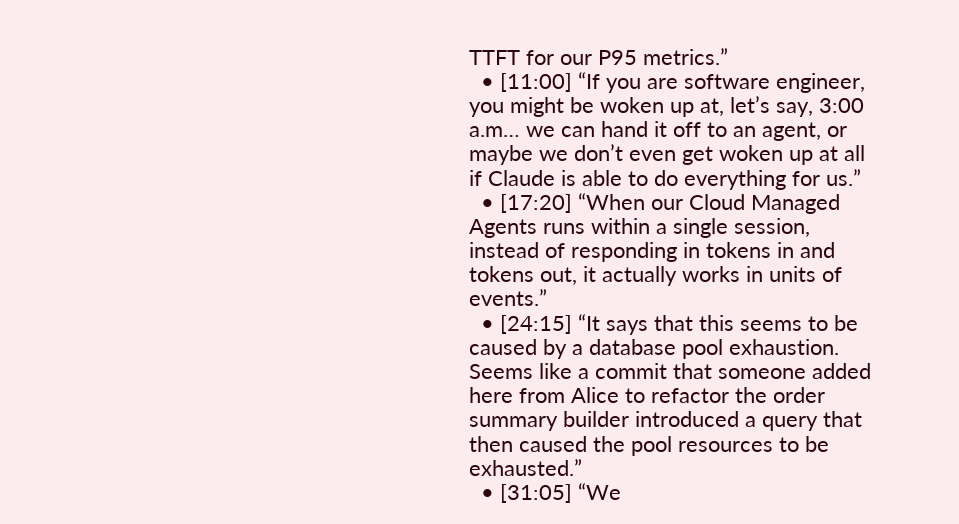TTFT for our P95 metrics.”
  • [11:00] “If you are software engineer, you might be woken up at, let’s say, 3:00 a.m… we can hand it off to an agent, or maybe we don’t even get woken up at all if Claude is able to do everything for us.”
  • [17:20] “When our Cloud Managed Agents runs within a single session, instead of responding in tokens in and tokens out, it actually works in units of events.”
  • [24:15] “It says that this seems to be caused by a database pool exhaustion. Seems like a commit that someone added here from Alice to refactor the order summary builder introduced a query that then caused the pool resources to be exhausted.”
  • [31:05] “We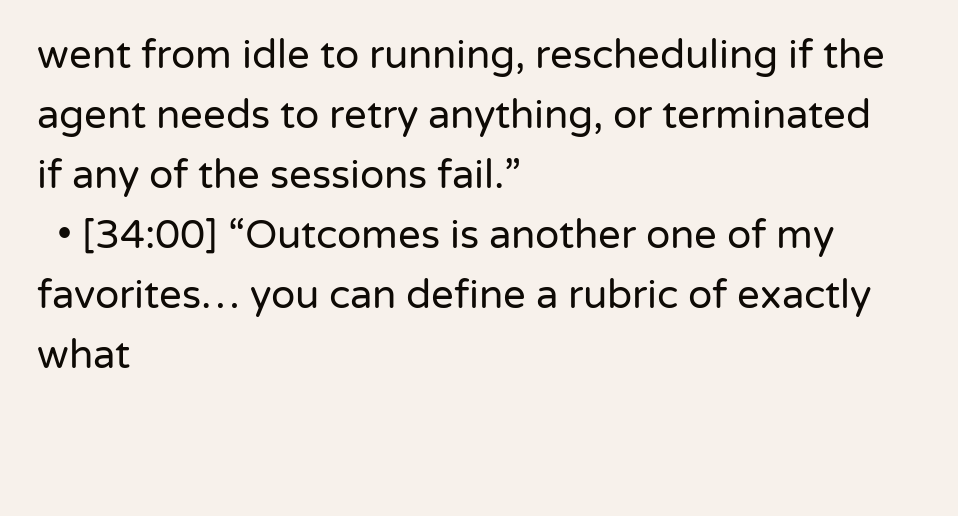went from idle to running, rescheduling if the agent needs to retry anything, or terminated if any of the sessions fail.”
  • [34:00] “Outcomes is another one of my favorites… you can define a rubric of exactly what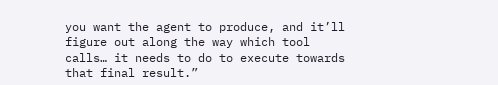you want the agent to produce, and it’ll figure out along the way which tool calls… it needs to do to execute towards that final result.”